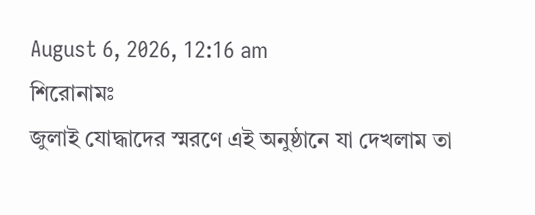August 6, 2026, 12:16 am
শিরোনামঃ
জুলাই যোদ্ধাদের স্মরণে এই অনুষ্ঠানে যা দেখলাম তা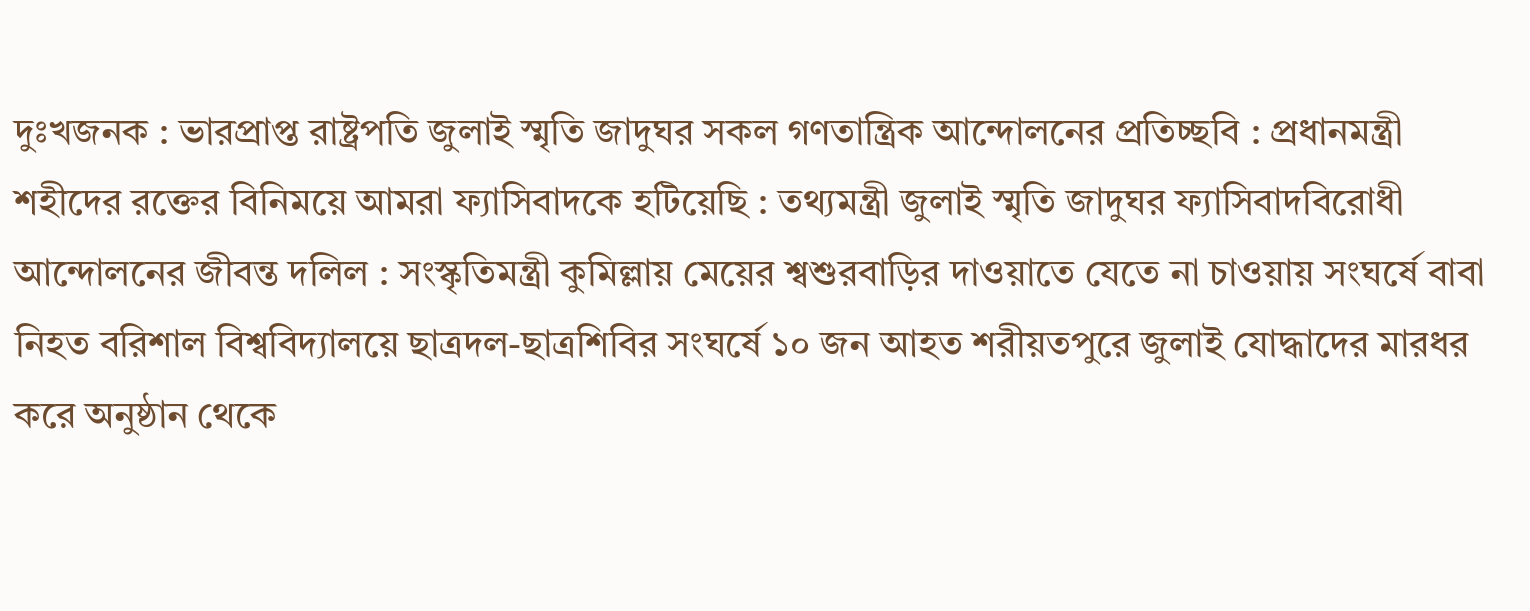দুঃখজনক : ভারপ্রাপ্ত রাষ্ট্রপতি জুলাই স্মৃতি জাদুঘর সকল গণতান্ত্রিক আন্দোলনের প্রতিচ্ছবি : প্রধানমন্ত্রী শহীদের রক্তের বিনিময়ে আমরা ফ্যাসিবাদকে হটিয়েছি : তথ্যমন্ত্রী জুলাই স্মৃতি জাদুঘর ফ্যাসিবাদবিরোধী আন্দোলনের জীবন্ত দলিল : সংস্কৃতিমন্ত্রী কুমিল্লায় মেয়ের শ্বশুরবাড়ির দাওয়াতে যেতে না চাওয়ায় সংঘর্ষে বাবা নিহত বরিশাল বিশ্ববিদ্যালয়ে ছাত্রদল-ছাত্রশিবির সংঘর্ষে ১০ জন আহত শরীয়তপুরে জুলাই যোদ্ধাদের মারধর করে অনুষ্ঠান থেকে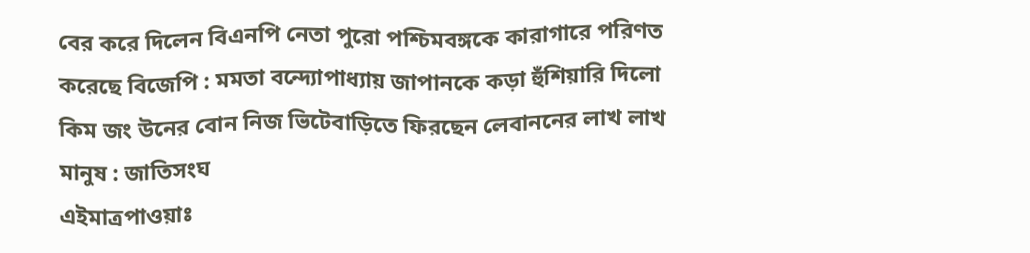বের করে দিলেন বিএনপি নেতা পুরো পশ্চিমবঙ্গকে কারাগারে পরিণত করেছে বিজেপি : মমতা বন্দ্যোপাধ্যায় জাপানকে কড়া হুঁশিয়ারি দিলো কিম জং উনের বোন নিজ ভিটেবাড়িতে ফিরছেন লেবাননের লাখ লাখ মানুষ : জাতিসংঘ
এইমাত্রপাওয়াঃ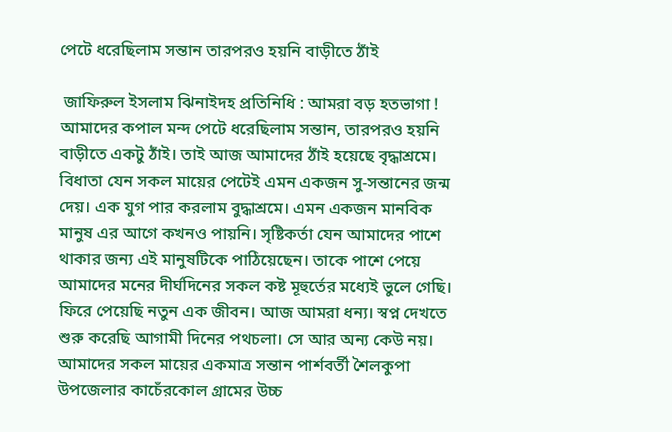পেটে ধরেছিলাম সন্তান তারপরও হয়নি বাড়ীতে ঠাঁই

 জাফিরুল ইসলাম ঝিনাইদহ প্রতিনিধি : আমরা বড় হতভাগা ! আমাদের কপাল মন্দ পেটে ধরেছিলাম সন্তান, তারপরও হয়নি বাড়ীতে একটু ঠাঁই। তাই আজ আমাদের ঠাঁই হয়েছে বৃদ্ধাশ্রমে। বিধাতা যেন সকল মায়ের পেটেই এমন একজন সু-সন্তানের জন্ম দেয়। এক যুগ পার করলাম বুদ্ধাশ্রমে। এমন একজন মানবিক মানুষ এর আগে কখনও পায়নি। সৃষ্টিকর্তা যেন আমাদের পাশে থাকার জন্য এই মানুষটিকে পাঠিয়েছেন। তাকে পাশে পেয়ে আমাদের মনের দীর্ঘদিনের সকল কষ্ট মূহুর্তের মধ্যেই ভুলে গেছি। ফিরে পেয়েছি নতুন এক জীবন। আজ আমরা ধন্য। স্বপ্ন দেখতে শুরু করেছি আগামী দিনের পথচলা। সে আর অন্য কেউ নয়। আমাদের সকল মায়ের একমাত্র সন্তান পার্শবর্তী শৈলকুপা উপজেলার কাচেঁরকোল গ্রামের উচ্চ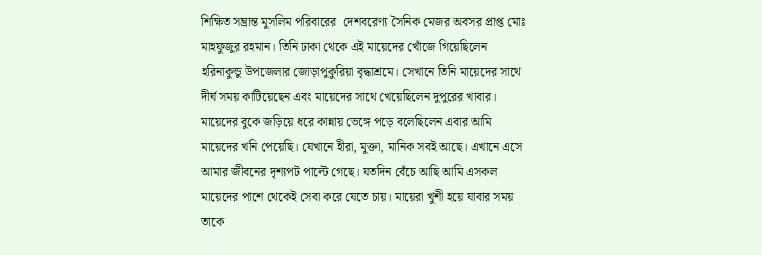শিক্ষিত সম্ভ্রান্ত মুসলিম পরিবারের  দেশবরেণ্য সৈনিক মেজর অবসর প্রাপ্ত মোঃ মাহফুজুর রহমান। তিনি ঢাকা থেকে এই মায়েদের খোঁজে গিয়েছিলেন হরিনাকুন্ডু উপজেলার জোড়াপুকুরিয়া বৃদ্ধাশ্রমে। সেখানে তিনি মায়েদের সাথে দীর্ঘ সময় কাটিয়েছেন এবং মায়েদের সাথে খেয়েছিলেন দুপুরের খাবার। মায়েদের বুকে জড়িয়ে ধরে কান্নায় ভেঙ্গে পড়ে বলেছিলেন এবার আমি মায়েদের খনি পেয়েছি। যেখানে হীরা, মুক্তা, মানিক সবই আছে। এখানে এসে আমার জীবনের দৃশ্যপট পাল্টে গেছে। যতদিন বেঁচে আছি আমি এসকল মায়েদের পাশে থেকেই সেবা করে যেতে চায়। মায়েরা খুশী হয়ে যাবার সময় তাকে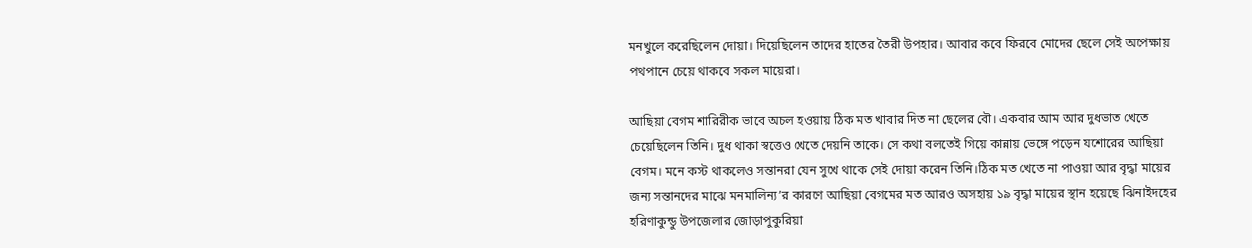মনখুলে করেছিলেন দোয়া। দিয়েছিলেন তাদের হাতের তৈরী উপহার। আবার কবে ফিরবে মোদের ছেলে সেই অপেক্ষায় পথপানে চেয়ে থাকবে সকল মায়েরা।

আছিয়া বেগম শারিরীক ভাবে অচল হওয়ায় ঠিক মত খাবার দিত না ছেলের বৌ। একবার আম আর দুধভাত খেতে চেয়েছিলেন তিনি। দুধ থাকা স্বত্তেও খেতে দেয়নি তাকে। সে কথা বলতেই গিয়ে কান্নায় ভেঙ্গে পড়েন যশোরের আছিয়া বেগম। মনে কস্ট থাকলেও সন্তানরা যেন সুখে থাকে সেই দোয়া করেন তিনি।ঠিক মত খেতে না পাওয়া আর বৃদ্ধা মায়ের জন্য সন্তানদের মাঝে মনমালিন্য’র কারণে আছিয়া বেগমের মত আরও অসহায় ১৯ বৃদ্ধা মায়ের স্থান হয়েছে ঝিনাইদহের হরিণাকুন্ডু উপজেলার জোড়াপুকুরিয়া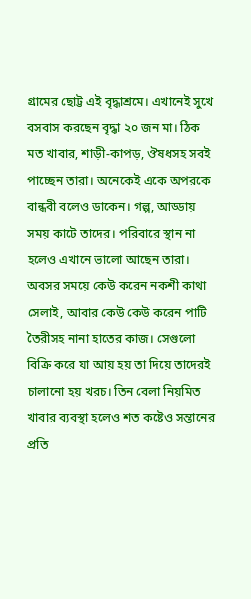গ্রামের ছোট্ট এই বৃদ্ধাশ্রমে। এখানেই সুখে বসবাস করছেন বৃদ্ধা ২০ জন মা। ঠিক মত খাবার, শাড়ী-কাপড়, ঔষধসহ সবই পাচ্ছেন তারা। অনেকেই একে অপরকে বান্ধবী বলেও ডাকেন। গল্প, আড্ডায় সময় কাটে তাদের। পরিবারে স্থান না হলেও এখানে ভালো আছেন তারা। অবসর সময়ে কেউ করেন নকশী কাথা সেলাই, আবার কেউ কেউ করেন পাটি তৈরীসহ নানা হাতের কাজ। সেগুলো বিক্রি করে যা আয় হয় তা দিয়ে তাদেরই চালানো হয় খরচ। তিন বেলা নিয়মিত খাবার ব্যবস্থা হলেও শত কষ্টেও সন্তানের প্রতি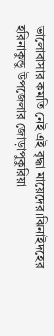ভালোবাসার কমতি নেই এই বৃদ্ধা মায়েদের।ঝিনাইদহের হরিনাকুন্ডু উপজেলার জোড়াপুকুরিয়া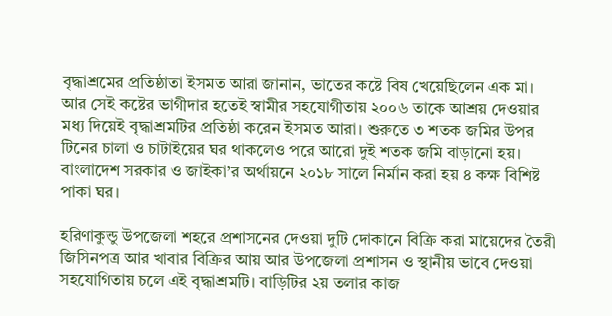বৃদ্ধাশ্রমের প্রতিষ্ঠাতা ইসমত আরা জানান, ভাতের কষ্টে বিষ খেয়েছিলেন এক মা। আর সেই কষ্টের ভাগীদার হতেই স্বামীর সহযোগীতায় ২০০৬ তাকে আশ্রয় দেওয়ার মধ্য দিয়েই বৃদ্ধাশ্রমটির প্রতিষ্ঠা করেন ইসমত আরা। শুরুতে ৩ শতক জমির উপর টিনের চালা ও চাটাইয়ের ঘর থাকলেও পরে আরো দুই শতক জমি বাড়ানো হয়। বাংলাদেশ সরকার ও জাইকা’র অর্থায়নে ২০১৮ সালে নির্মান করা হয় ৪ কক্ষ বিশিষ্ট পাকা ঘর।

হরিণাকুন্ডু উপজেলা শহরে প্রশাসনের দেওয়া দুটি দোকানে বিক্রি করা মায়েদের তৈরী জিসিনপত্র আর খাবার বিক্রির আয় আর উপজেলা প্রশাসন ও স্থানীয় ভাবে দেওয়া সহযোগিতায় চলে এই বৃদ্ধাশ্রমটি। বাড়িটির ২য় তলার কাজ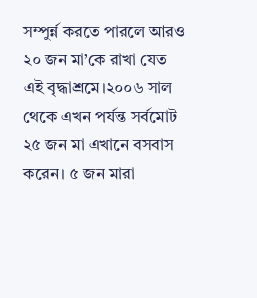সম্পুর্ন্ন করতে পারলে আরও ২০ জন মা’কে রাখা যেত এই বৃদ্ধাশ্রমে।২০০৬ সাল থেকে এখন পর্যন্ত সর্বমোট ২৫ জন মা এখানে বসবাস করেন। ৫ জন মারা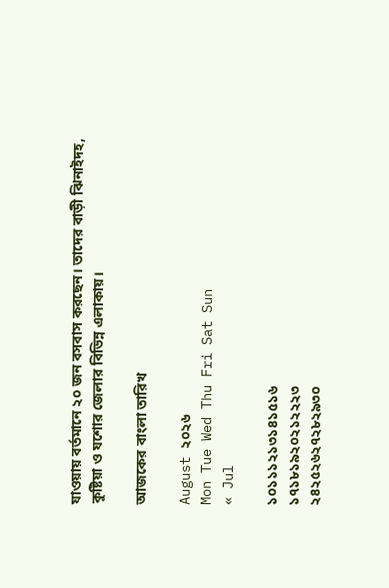যাওয়ায় বর্তমানে ২০ জন বসবাস করছেন। তাদের বাড়ী ঝিনাইদহ, কুষ্টিয়া ও যশোর জেলার বিভিন্ন এলাকায়।

আজকের বাংলা তারিখ

August ২০২৬
Mon Tue Wed Thu Fri Sat Sun
« Jul

১০১১১২১৩১৪১৫১৬
১৭১৮১৯২০২১২২২৩
২৪২৫২৬২৭২৮২৯৩০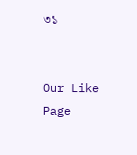৩১


Our Like Page